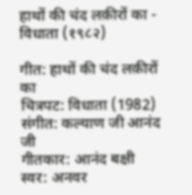हाथों की चंद लक़ीरों का - विधाता (१९८२)

गीत: हाथों की चंद लक़ीरों का
चित्रपट: विधाता (1982)
संगीत: कल्याण जी आनंद जी
गीतकार: आनंद बक्षी
स्वर: अनवर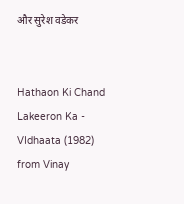और सुरेश वडेकर


Hathaon Ki Chand Lakeeron Ka - VIdhaata (1982) from Vinay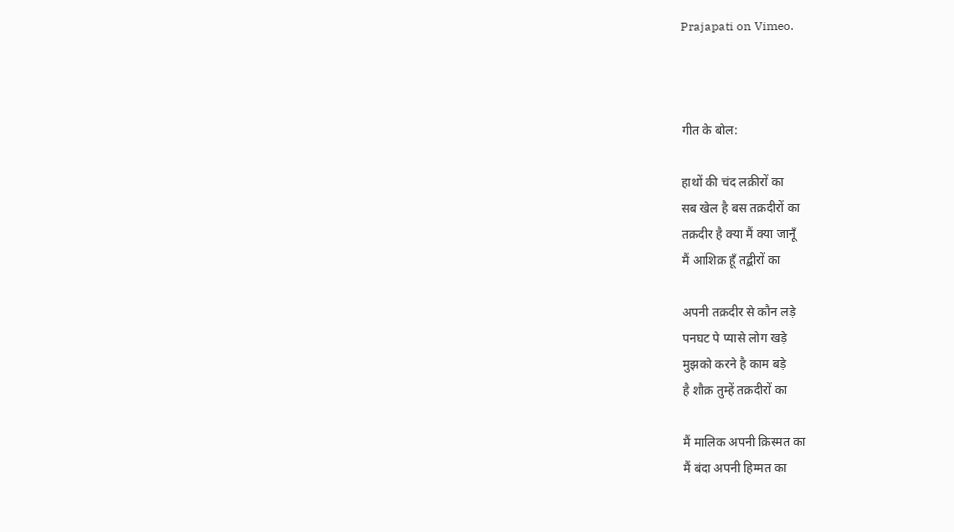Prajapati on Vimeo.



गीत के बोल:

हाथों की चंद लक़ीरों का
सब खेल है बस तक़दीरों का
तक़दीर है क्या मैं क्या जानूँ
मैं आशिक़ हूँ तद्बीरों का

अपनी तक़दीर से कौन लड़े
पनघट पे प्यासे लोग खड़े
मुझको करने है काम बड़े
है शौक़ तुम्हें तक़दीरों का

मैं मालिक अपनी क़िस्मत का
मैं बंदा अपनी हिम्मत का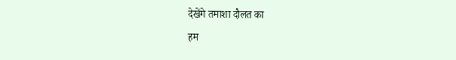देखेंगे तमाशा दौलत का
हम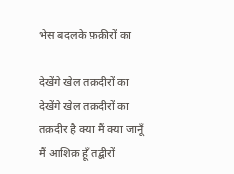भेस बदलके फ़क़ीरों का

देखेंगे खेल तक़दीरों का
देखेंगे खेल तक़दीरों का
तक़दीर है क्या मैं क्या जानूँ
मैं आशिक़ हूँ तद्बीरों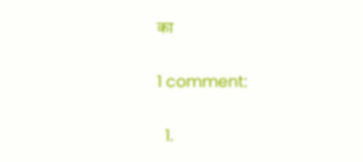का

1 comment:

  1.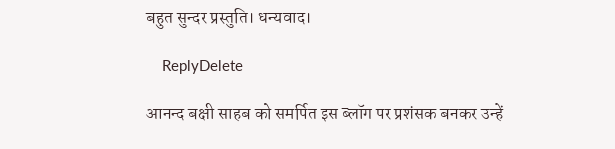बहुत सुन्दर प्रस्तुति। धन्यवाद।

    ReplyDelete

आनन्द बक्षी साहब को समर्पित इस ब्लॉग पर प्रशंसक बनकर उन्हें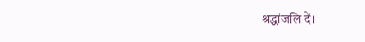श्रद्धांजलि दें।